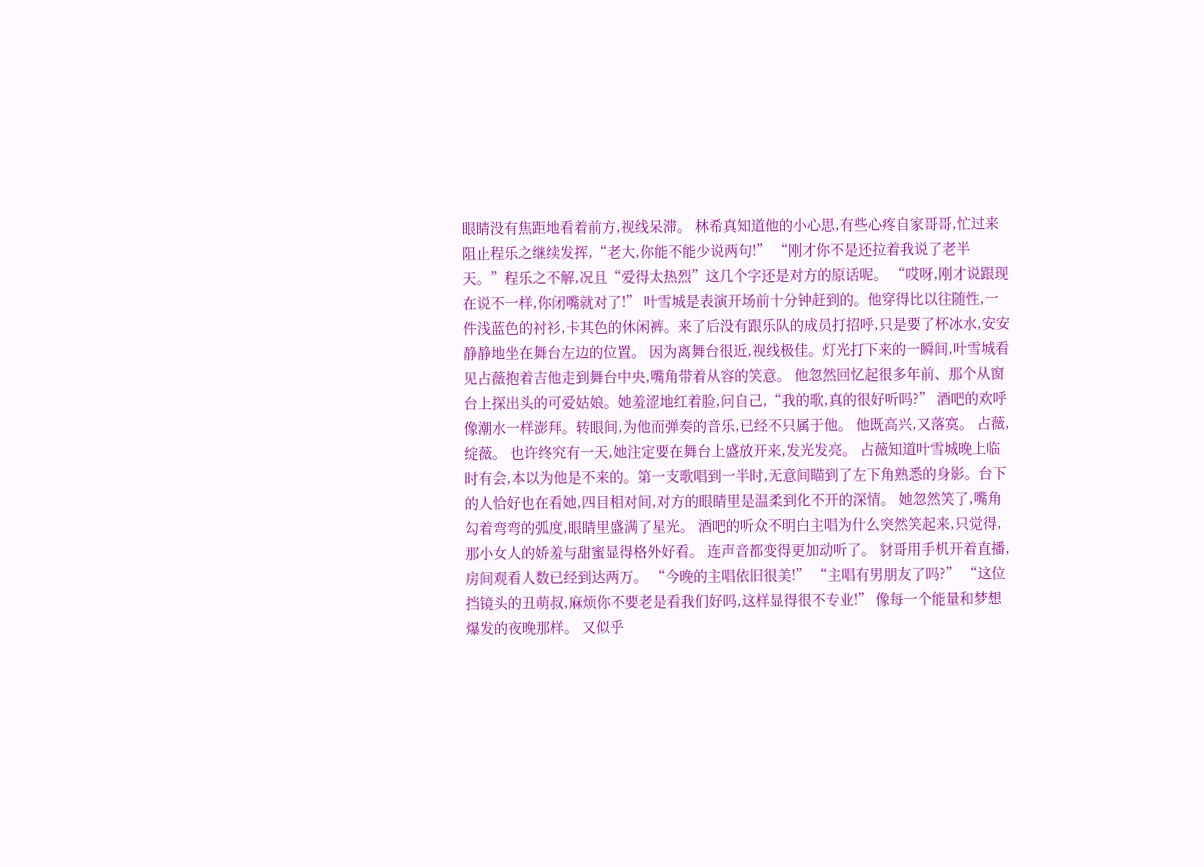眼睛没有焦距地看着前方,视线呆滞。 林希真知道他的小心思,有些心疼自家哥哥,忙过来阻止程乐之继续发挥,“老大,你能不能少说两句!” “刚才你不是还拉着我说了老半天。”程乐之不解,况且“爱得太热烈”这几个字还是对方的原话呢。 “哎呀,刚才说跟现在说不一样,你闭嘴就对了!” 叶雪城是表演开场前十分钟赶到的。他穿得比以往随性,一件浅蓝色的衬衫,卡其色的休闲裤。来了后没有跟乐队的成员打招呼,只是要了杯冰水,安安静静地坐在舞台左边的位置。 因为离舞台很近,视线极佳。灯光打下来的一瞬间,叶雪城看见占薇抱着吉他走到舞台中央,嘴角带着从容的笑意。 他忽然回忆起很多年前、那个从窗台上探出头的可爱姑娘。她羞涩地红着脸,问自己,“我的歌,真的很好听吗?” 酒吧的欢呼像潮水一样澎拜。转眼间,为他而弹奏的音乐,已经不只属于他。 他既高兴,又落寞。 占薇,绽薇。 也许终究有一天,她注定要在舞台上盛放开来,发光发亮。 占薇知道叶雪城晚上临时有会,本以为他是不来的。第一支歌唱到一半时,无意间瞄到了左下角熟悉的身影。台下的人恰好也在看她,四目相对间,对方的眼睛里是温柔到化不开的深情。 她忽然笑了,嘴角勾着弯弯的弧度,眼睛里盛满了星光。 酒吧的听众不明白主唱为什么突然笑起来,只觉得,那小女人的娇羞与甜蜜显得格外好看。 连声音都变得更加动听了。 豺哥用手机开着直播,房间观看人数已经到达两万。 “今晚的主唱依旧很美!” “主唱有男朋友了吗?” “这位挡镜头的丑萌叔,麻烦你不要老是看我们好吗,这样显得很不专业!” 像每一个能量和梦想爆发的夜晚那样。 又似乎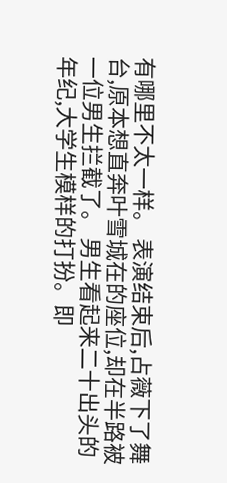有哪里不太一样。 表演结束后,占薇下了舞台,原本想直奔叶雪城在的座位,却在半路被一位男生拦截了。 男生看起来二十出头的年纪,大学生模样的打扮。即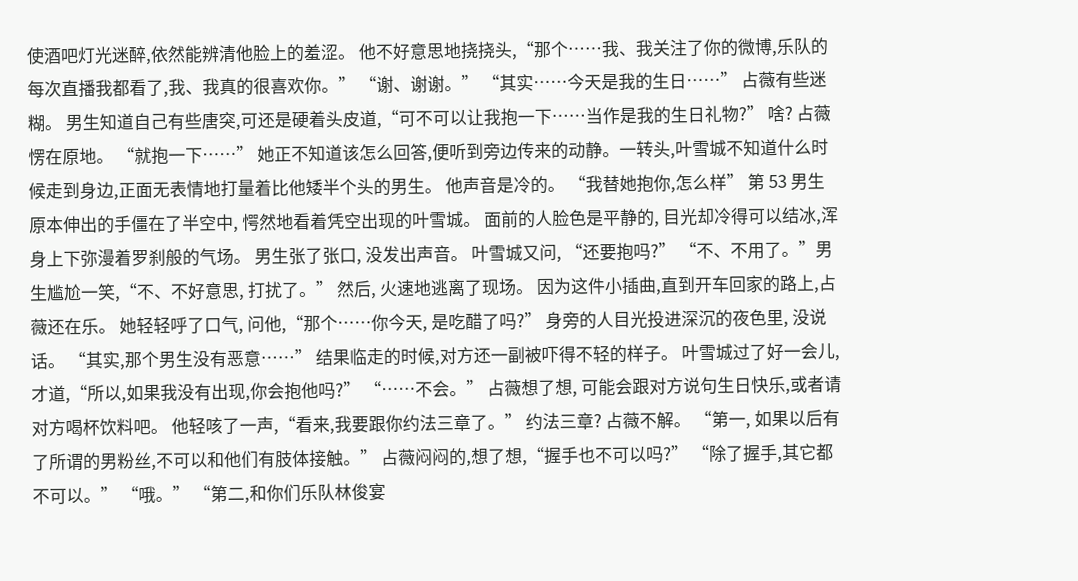使酒吧灯光迷醉,依然能辨清他脸上的羞涩。 他不好意思地挠挠头,“那个……我、我关注了你的微博,乐队的每次直播我都看了,我、我真的很喜欢你。” “谢、谢谢。” “其实……今天是我的生日……” 占薇有些迷糊。 男生知道自己有些唐突,可还是硬着头皮道,“可不可以让我抱一下……当作是我的生日礼物?” 啥? 占薇愣在原地。 “就抱一下……” 她正不知道该怎么回答,便听到旁边传来的动静。一转头,叶雪城不知道什么时候走到身边,正面无表情地打量着比他矮半个头的男生。 他声音是冷的。 “我替她抱你,怎么样” 第 53 男生原本伸出的手僵在了半空中, 愕然地看着凭空出现的叶雪城。 面前的人脸色是平静的, 目光却冷得可以结冰,浑身上下弥漫着罗刹般的气场。 男生张了张口, 没发出声音。 叶雪城又问, “还要抱吗?” “不、不用了。”男生尴尬一笑,“不、不好意思, 打扰了。” 然后, 火速地逃离了现场。 因为这件小插曲,直到开车回家的路上,占薇还在乐。 她轻轻呼了口气, 问他,“那个……你今天, 是吃醋了吗?” 身旁的人目光投进深沉的夜色里, 没说话。 “其实,那个男生没有恶意……” 结果临走的时候,对方还一副被吓得不轻的样子。 叶雪城过了好一会儿, 才道,“所以,如果我没有出现,你会抱他吗?” “……不会。” 占薇想了想, 可能会跟对方说句生日快乐,或者请对方喝杯饮料吧。 他轻咳了一声,“看来,我要跟你约法三章了。” 约法三章? 占薇不解。 “第一, 如果以后有了所谓的男粉丝,不可以和他们有肢体接触。” 占薇闷闷的,想了想,“握手也不可以吗?” “除了握手,其它都不可以。” “哦。” “第二,和你们乐队林俊宴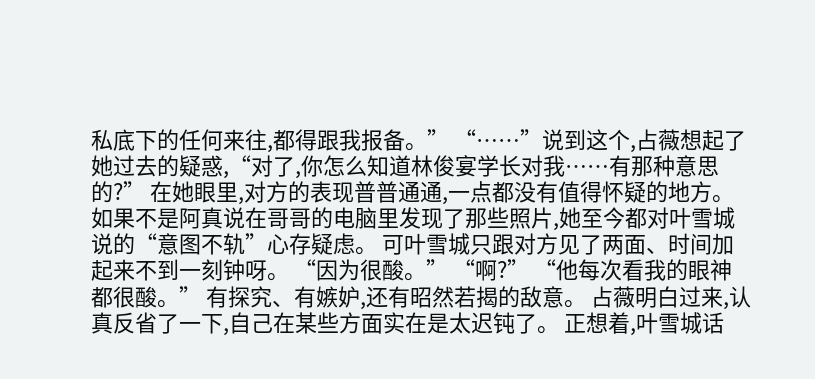私底下的任何来往,都得跟我报备。” “……”说到这个,占薇想起了她过去的疑惑,“对了,你怎么知道林俊宴学长对我……有那种意思的?” 在她眼里,对方的表现普普通通,一点都没有值得怀疑的地方。如果不是阿真说在哥哥的电脑里发现了那些照片,她至今都对叶雪城说的“意图不轨”心存疑虑。 可叶雪城只跟对方见了两面、时间加起来不到一刻钟呀。 “因为很酸。” “啊?” “他每次看我的眼神都很酸。” 有探究、有嫉妒,还有昭然若揭的敌意。 占薇明白过来,认真反省了一下,自己在某些方面实在是太迟钝了。 正想着,叶雪城话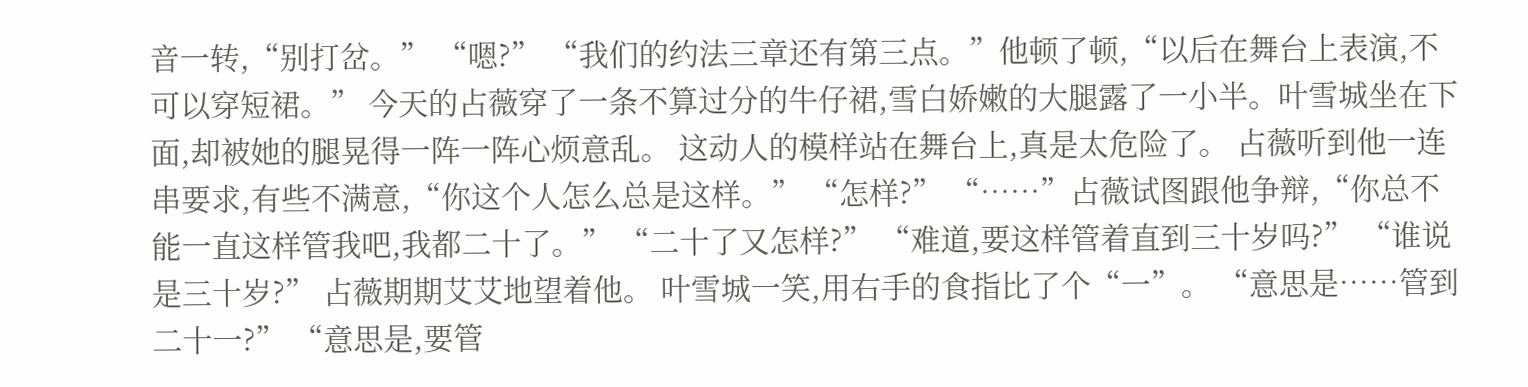音一转,“别打岔。” “嗯?” “我们的约法三章还有第三点。”他顿了顿,“以后在舞台上表演,不可以穿短裙。” 今天的占薇穿了一条不算过分的牛仔裙,雪白娇嫩的大腿露了一小半。叶雪城坐在下面,却被她的腿晃得一阵一阵心烦意乱。 这动人的模样站在舞台上,真是太危险了。 占薇听到他一连串要求,有些不满意,“你这个人怎么总是这样。” “怎样?” “……”占薇试图跟他争辩,“你总不能一直这样管我吧,我都二十了。” “二十了又怎样?” “难道,要这样管着直到三十岁吗?” “谁说是三十岁?” 占薇期期艾艾地望着他。 叶雪城一笑,用右手的食指比了个“一”。 “意思是……管到二十一?” “意思是,要管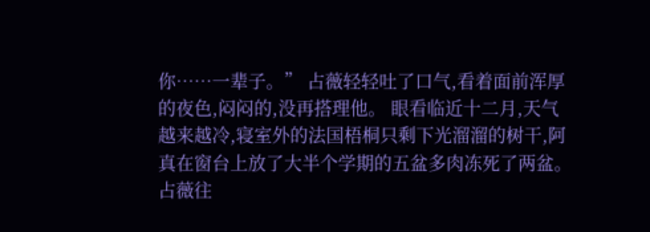你……一辈子。” 占薇轻轻吐了口气,看着面前浑厚的夜色,闷闷的,没再搭理他。 眼看临近十二月,天气越来越冷,寝室外的法国梧桐只剩下光溜溜的树干,阿真在窗台上放了大半个学期的五盆多肉冻死了两盆。占薇往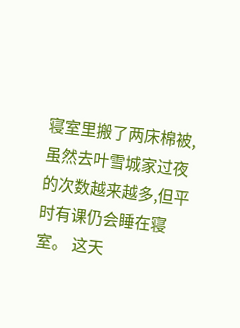寝室里搬了两床棉被,虽然去叶雪城家过夜的次数越来越多,但平时有课仍会睡在寝室。 这天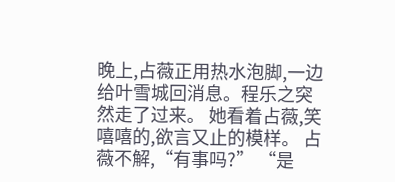晚上,占薇正用热水泡脚,一边给叶雪城回消息。程乐之突然走了过来。 她看着占薇,笑嘻嘻的,欲言又止的模样。 占薇不解,“有事吗?” “是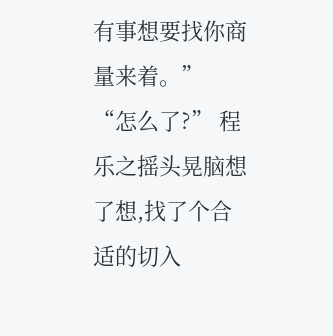有事想要找你商量来着。” “怎么了?” 程乐之摇头晃脑想了想,找了个合适的切入